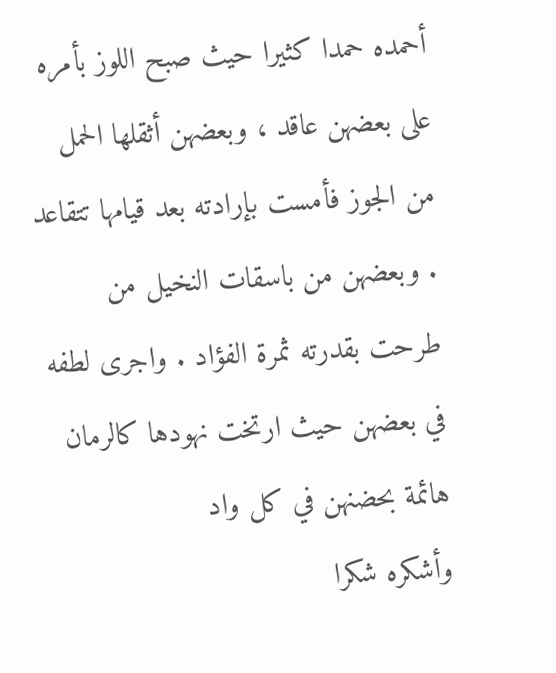أحمده حمدا كثيرا حيث صبح اللوز بأمره على بعضهن عاقد ، وبعضهن أثقلها الحمل من الجوز فأمست بإرادته بعد قيامها تتقاعد . وبعضهن من باسقات النخيل من طرحت بقدرته ثمرة الفؤاد . واجرى لطفه في بعضهن حيث ارتخت نهودها كالرمان هائمة بحضنهن في كل واد
وأشكره شكرا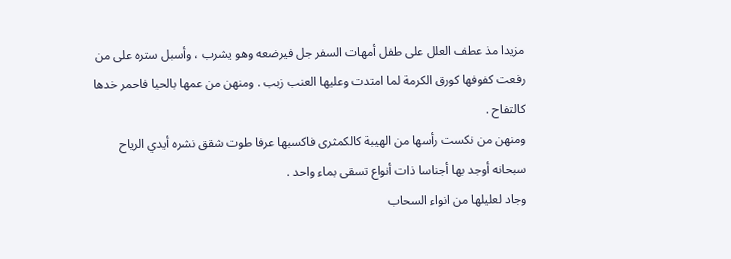مزيدا مذ عطف العلل على طفل أمهات السفر جل فيرضعه وهو يشرب ، وأسبل ستره على من رفعت كفوفها كورق الكرمة لما امتدت وعليها العنب زبب . ومنهن من عمها بالحيا فاحمر خدها كالتفاح .
ومنهن من نكست رأسها من الهيبة كالكمثرى فاكسبها عرفا طوت شقق نشره أيدي الرياح
سبحانه أوجد بها أجناسا ذات أنواع تسقى بماء واحد .
وجاد لعليلها من انواء السحاب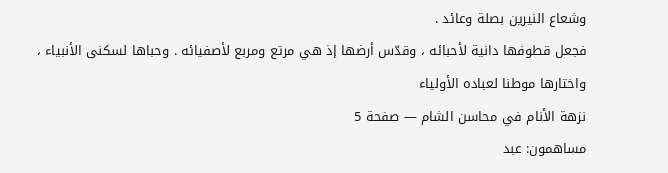وشعاع النيرين بصلة وعائد .
فجعل قطوفها دانية لأحبائه ، وقدّس أرضها إذ هي مرتع ومربع لأصفيائه . وحباها لسكنى الأنبياء ، واختارها موطنا لعباده الأولياء
نزهة الأنام في محاسن الشام — صفحة 5
مساهمون: عبد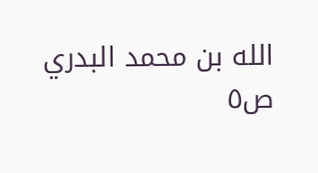الله بن محمد البدري
ص٥